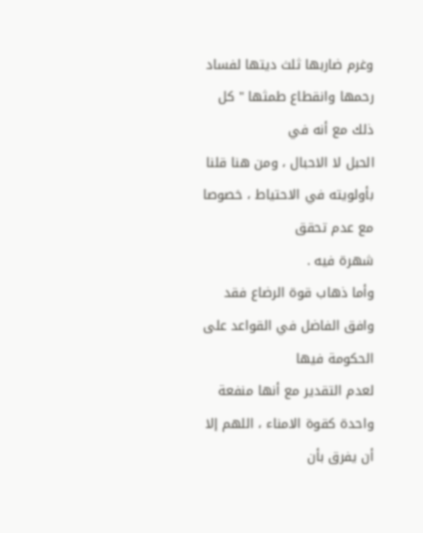وغرم ضاربها ثلث ديتها لفساد رحمها وانقطاع طمثها " كل ذلك مع أنه في
الحبل لا الاحبال ، ومن هنا قلنا بأولويته في الاحتياط ، خصوصا مع عدم تحقق
شهرة فيه .
وأما ذهاب قوة الرضاع فقد وافق الفاضل في القواعد على الحكومة فيها
لعدم التقدير مع أنها منفعة واحدة كقوة الامناء ، اللهم إلا أن يفرق بأن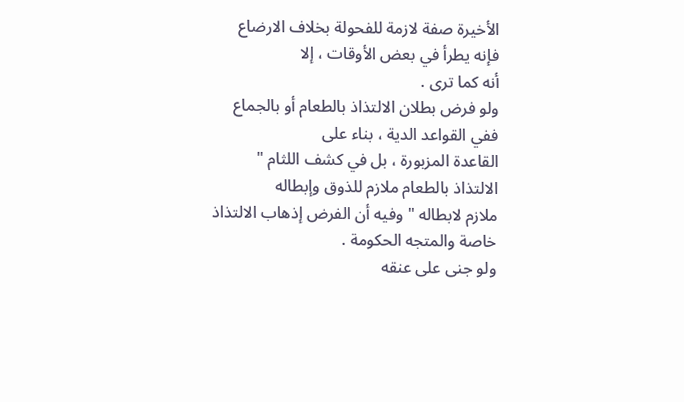الأخيرة صفة لازمة للفحولة بخلاف الارضاع فإنه يطرأ في بعض الأوقات ، إلا
أنه كما ترى .
ولو فرض بطلان الالتذاذ بالطعام أو بالجماع ففي القواعد الدية ، بناء على
القاعدة المزبورة ، بل في كشف اللثام " الالتذاذ بالطعام ملازم للذوق وإبطاله
ملازم لابطاله " وفيه أن الفرض إذهاب الالتذاذ خاصة والمتجه الحكومة .
ولو جنى على عنقه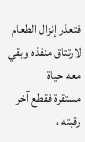فتعذر إنزال الطعام لارتتاق منفذه وبقي معه حياة
مستقرة فقطع آخر رقبته ،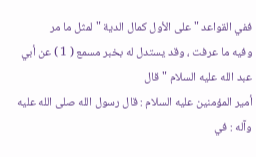ففي القواعد " على الأول كمال الدية " لمثل ما مر
وفيه ما عرفت ، وقد يستدل له بخبر مسمع ( 1 ) عن أبي عبد الله عليه السلام " قال
أمير المؤمنين عليه السلام : قال رسول الله صلى الله عليه وآله : في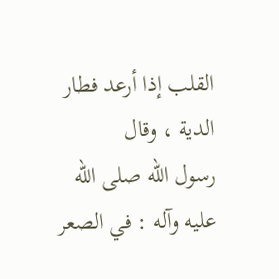القلب إذا أرعد فطار الدية ، وقال
رسول الله صلى الله عليه وآله : في الصعر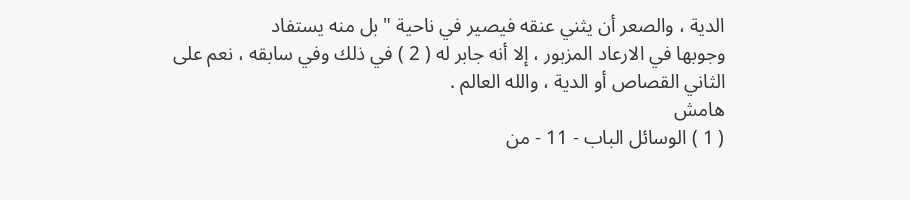الدية ، والصعر أن يثني عنقه فيصير في ناحية " بل منه يستفاد
وجوبها في الارعاد المزبور ، إلا أنه جابر له ( 2 ) في ذلك وفي سابقه ، نعم على
الثاني القصاص أو الدية ، والله العالم .
هامش
( 1 ) الوسائل الباب - 11 - من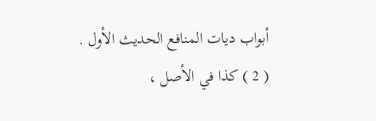أبواب ديات المنافع الحديث الأول .
( 2 ) كذا في الأصل ،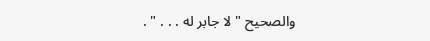والصحيح " لا جابر له . . . " .